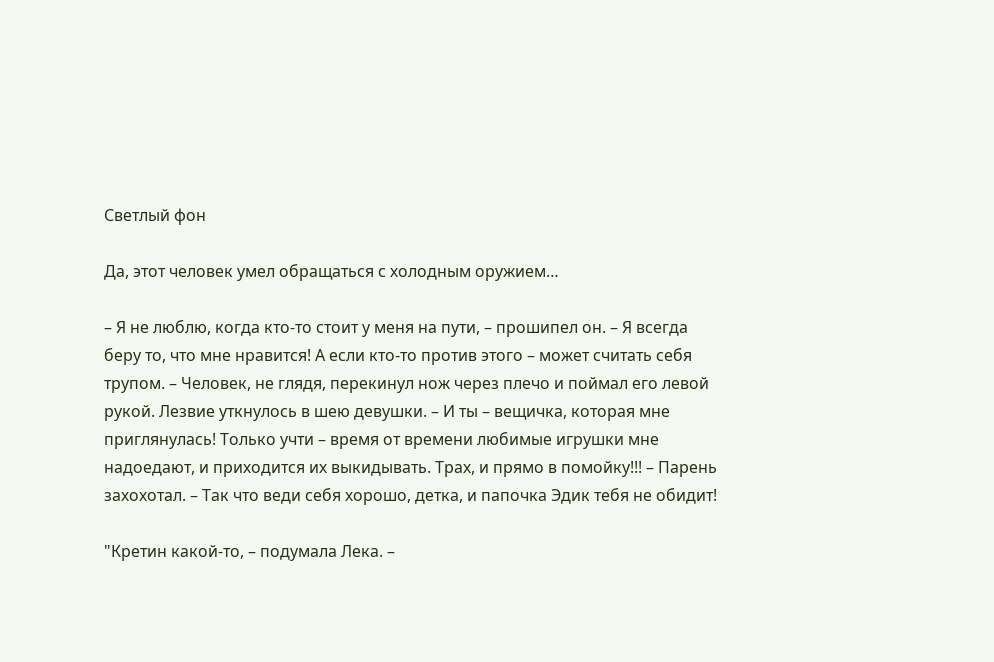Светлый фон

Да, этот человек умел обращаться с холодным оружием…

– Я не люблю, когда кто-то стоит у меня на пути, – прошипел он. – Я всегда беру то, что мне нравится! А если кто-то против этого – может считать себя трупом. – Человек, не глядя, перекинул нож через плечо и поймал его левой рукой. Лезвие уткнулось в шею девушки. – И ты – вещичка, которая мне приглянулась! Только учти – время от времени любимые игрушки мне надоедают, и приходится их выкидывать. Трах, и прямо в помойку!!! – Парень захохотал. – Так что веди себя хорошо, детка, и папочка Эдик тебя не обидит!

"Кретин какой-то, – подумала Лека. –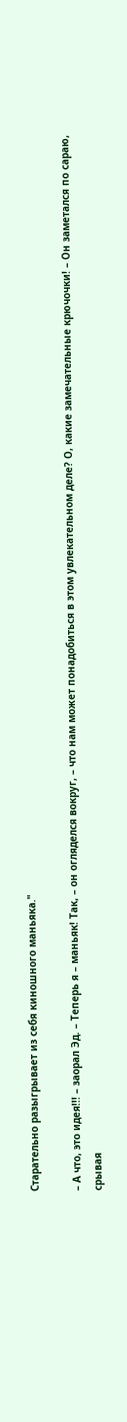Старательно разыгрывает из себя киношного маньяка."

– А что, это идея!!! – заорал Эд. – Теперь я – маньяк! Так, – он огляделся вокруг, – что нам может понадобиться в этом увлекательном деле? О, какие замечательные крючочки! – Он заметался по сараю, срывая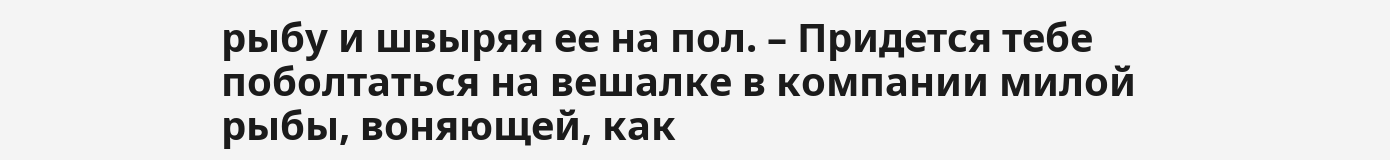рыбу и швыряя ее на пол. – Придется тебе поболтаться на вешалке в компании милой рыбы, воняющей, как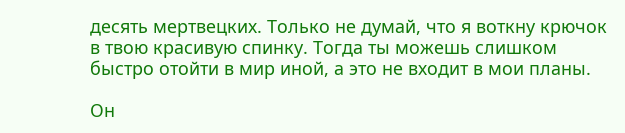десять мертвецких. Только не думай, что я воткну крючок в твою красивую спинку. Тогда ты можешь слишком быстро отойти в мир иной, а это не входит в мои планы.

Он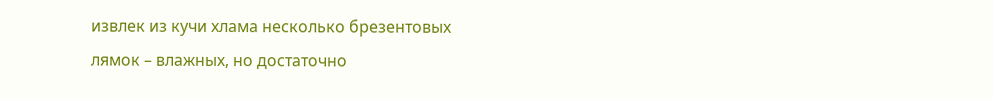извлек из кучи хлама несколько брезентовых лямок – влажных, но достаточно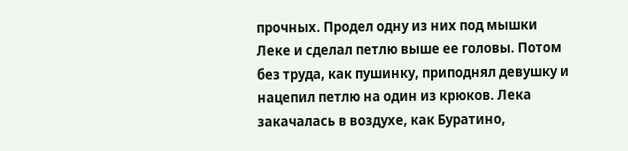прочных. Продел одну из них под мышки Леке и сделал петлю выше ее головы. Потом без труда, как пушинку, приподнял девушку и нацепил петлю на один из крюков. Лека закачалась в воздухе, как Буратино,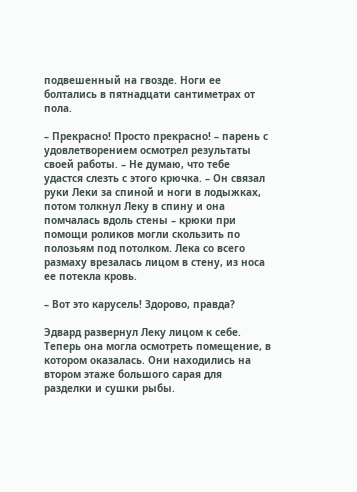подвешенный на гвозде. Ноги ее болтались в пятнадцати сантиметрах от пола.

– Прекрасно! Просто прекрасно! – парень с удовлетворением осмотрел результаты своей работы. – Не думаю, что тебе удастся слезть с этого крючка. – Он связал руки Леки за спиной и ноги в лодыжках, потом толкнул Леку в спину и она помчалась вдоль стены – крюки при помощи роликов могли скользить по полозьям под потолком. Лека со всего размаху врезалась лицом в стену, из носа ее потекла кровь.

– Вот это карусель! Здорово, правда?

Эдвард развернул Леку лицом к себе. Теперь она могла осмотреть помещение, в котором оказалась. Они находились на втором этаже большого сарая для разделки и сушки рыбы.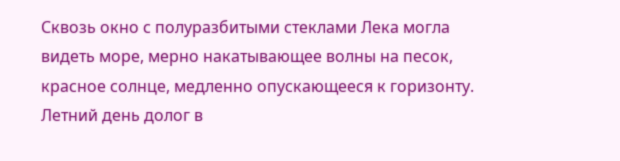Сквозь окно с полуразбитыми стеклами Лека могла видеть море, мерно накатывающее волны на песок, красное солнце, медленно опускающееся к горизонту. Летний день долог в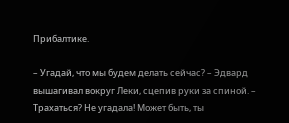Прибалтике.

– Угадай, что мы будем делать сейчас? – Эдвард вышагивал вокруг Леки, сцепив руки за спиной. – Трахаться? Не угадала! Может быть, ты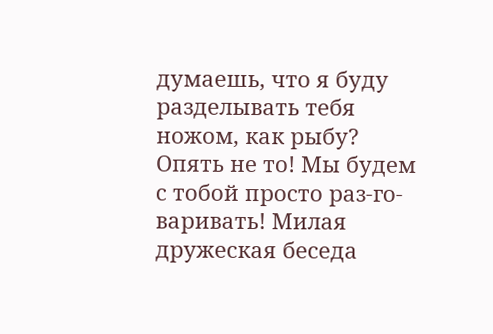думаешь, что я буду разделывать тебя ножом, как рыбу? Опять не то! Мы будем с тобой просто раз-го-варивать! Милая дружеская беседа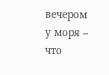вечером у моря – что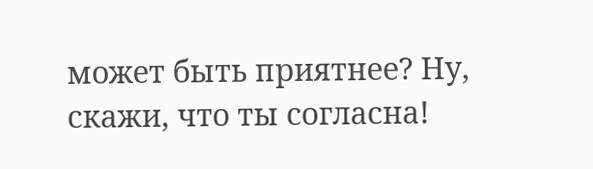может быть приятнее? Ну, скажи, что ты согласна!